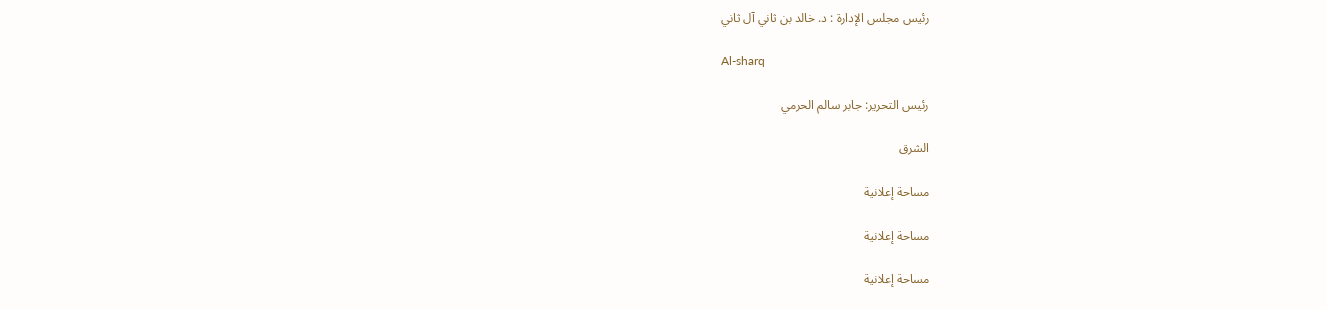رئيس مجلس الإدارة : د. خالد بن ثاني آل ثاني

Al-sharq

رئيس التحرير: جابر سالم الحرمي

الشرق

مساحة إعلانية

مساحة إعلانية

مساحة إعلانية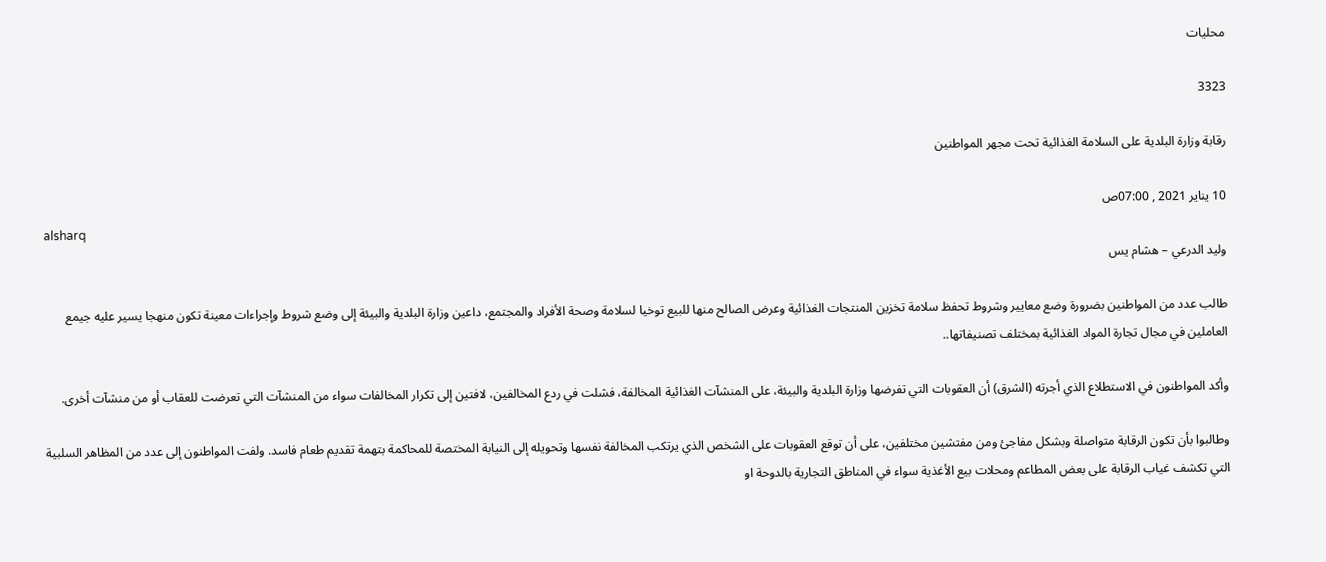محليات

3323

رقابة وزارة البلدية على السلامة الغذائية تحت مجهر المواطنين

10 يناير 2021 , 07:00ص
alsharq
وليد الدرعي – هشام يس

طالب عدد من المواطنين بضرورة وضع معايير وشروط تحفظ سلامة تخزين المنتجات الغذائية وعرض الصالح منها للبيع توخيا لسلامة وصحة الأفراد والمجتمع، داعين وزارة البلدية والبيئة إلى وضع شروط وإجراءات معينة تكون منهجا يسير عليه جيمع العاملين في مجال تجارة المواد الغذائية بمختلف تصنيفاتها..

وأكد المواطنون في الاستطلاع الذي أجرته (الشرق) أن العقوبات التي تفرضها وزارة البلدية والبيئة، على المنشآت الغذائية المخالفة، فشلت في ردع المخالفين، لافتين إلى تكرار المخالفات سواء من المنشآت التي تعرضت للعقاب أو من منشآت أخرى.

وطالبوا بأن تكون الرقابة متواصلة وبشكل مفاجئ ومن مفتشين مختلفين، على أن توقع العقوبات على الشخص الذي يرتكب المخالفة نفسها وتحويله إلى النيابة المختصة للمحاكمة بتهمة تقديم طعام فاسد. ولفت المواطنون إلى عدد من المظاهر السلبية التي تكشف غياب الرقابة على بعض المطاعم ومحلات بيع الأغذية سواء في المناطق التجارية بالدوحة او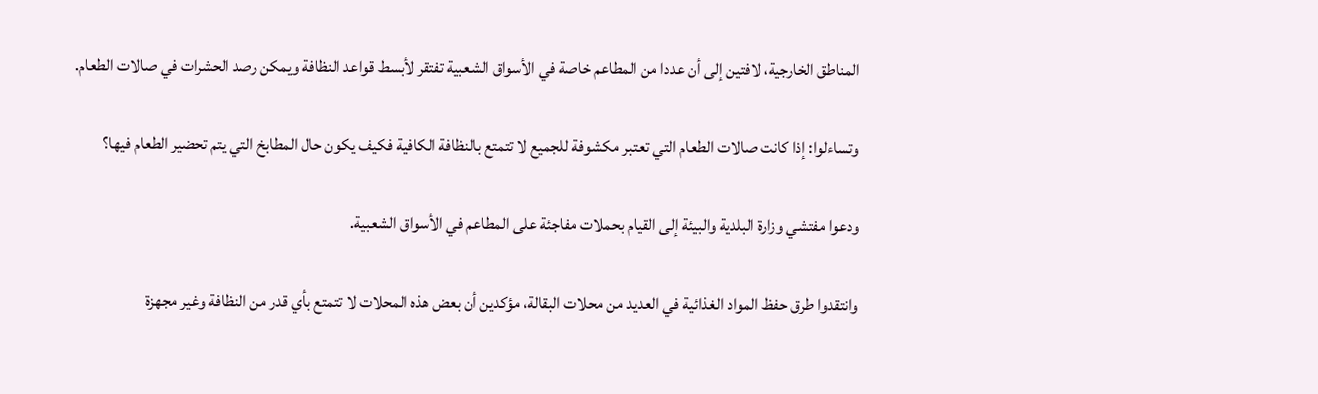المناطق الخارجية، لافتين إلى أن عددا من المطاعم خاصة في الأسواق الشعبية تفتقر لأبسط قواعد النظافة ويمكن رصد الحشرات في صالات الطعام.

وتساءلوا: إذا كانت صالات الطعام التي تعتبر مكشوفة للجميع لا تتمتع بالنظافة الكافية فكيف يكون حال المطابخ التي يتم تحضير الطعام فيها؟

ودعوا مفتشي وزارة البلدية والبيئة إلى القيام بحملات مفاجئة على المطاعم في الأسواق الشعبية.

وانتقدوا طرق حفظ المواد الغذائية في العديد من محلات البقالة، مؤكدين أن بعض هذه المحلات لا تتمتع بأي قدر من النظافة وغير مجهزة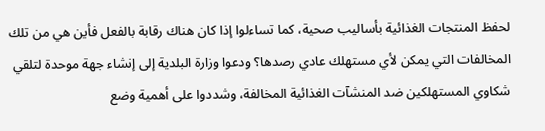لحفظ المنتجات الغذائية بأساليب صحية، كما تساءلوا إذا كان هناك رقابة بالفعل فأين هي من تلك المخالفات التي يمكن لأي مستهلك عادي رصدها؟ ودعوا وزارة البلدية إلى إنشاء جهة موحدة لتلقي شكاوي المستهلكين ضد المنشآت الغذائية المخالفة، وشددوا على أهمية وضع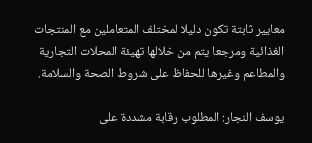معايير ثابتة تكون دليلا لمختلف المتعاملين مع المنتجات الغذائية ومرجعا يتم من خلالها تهيئة المحلات التجارية والمطاعم وغيرها للحفاظ على شروط الصحة والسلامة.

يوسف النجار: المطلوب رقابة مشددة على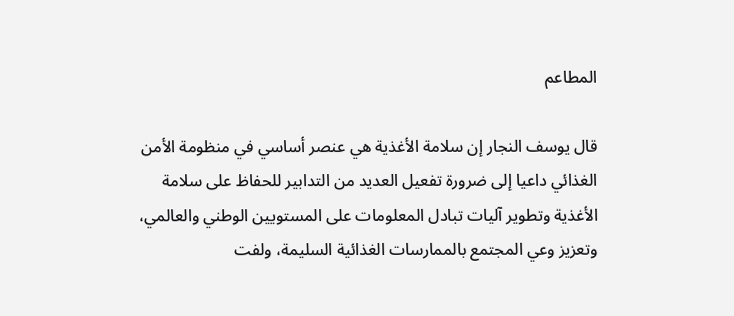المطاعم

قال يوسف النجار إن سلامة الأغذية هي عنصر أساسي في منظومة الأمن الغذائي داعيا إلى ضرورة تفعيل العديد من التدابير للحفاظ على سلامة الأغذية وتطوير آليات تبادل المعلومات على المستويين الوطني والعالمي، وتعزيز وعي المجتمع بالممارسات الغذائية السليمة، ولفت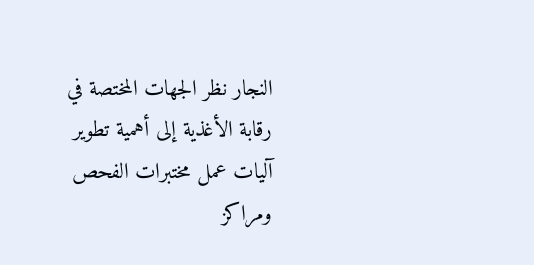النجار نظر الجهات المختصة في رقابة الأغذية إلى أهمية تطوير آليات عمل مختبرات الفحص ومراكز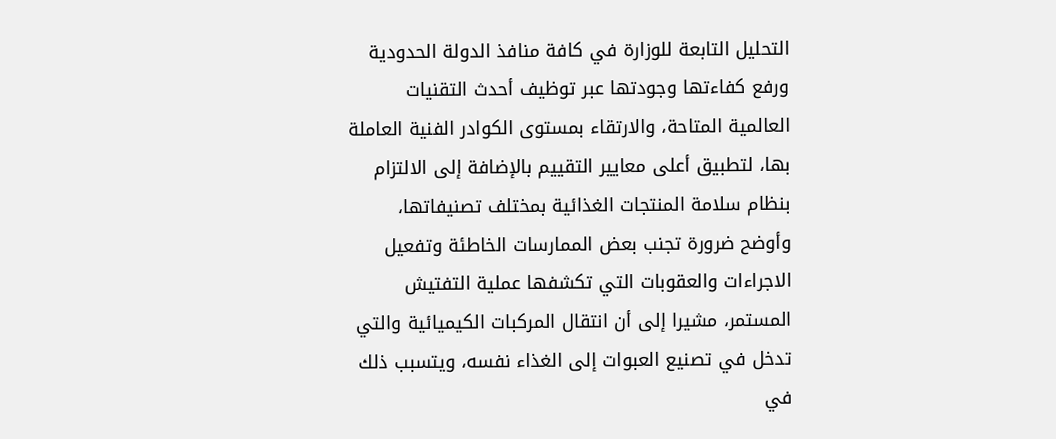التحليل التابعة للوزارة في كافة منافذ الدولة الحدودية ورفع كفاءتها وجودتها عبر توظيف أحدث التقنيات العالمية المتاحة، والارتقاء بمستوى الكوادر الفنية العاملة بها، لتطبيق أعلى معايير التقييم بالإضافة إلى الالتزام بنظام سلامة المنتجات الغذائية بمختلف تصنيفاتها، وأوضح ضرورة تجنب بعض الممارسات الخاطئة وتفعيل الاجراءات والعقوبات التي تكشفها عملية التفتيش المستمر، مشيرا إلى أن انتقال المركبات الكيميائية والتي تدخل في تصنيع العبوات إلى الغذاء نفسه، ويتسبب ذلك في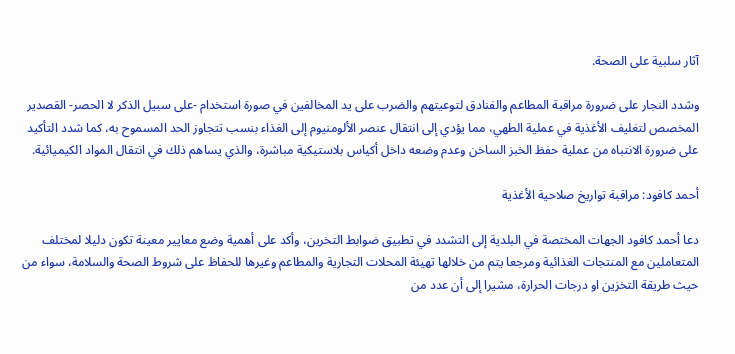آثار سلبية على الصحة.

وشدد النجار على ضرورة مراقبة المطاعم والفنادق لتوعيتهم والضرب على يد المخالفين في صورة استخدام -على سبيل الذكر لا الحصر- القصدير المخصص لتغليف الأغذية في عملية الطهي، مما يؤدي إلى انتقال عنصر الألومنيوم إلى الغذاء بنسب تتجاوز الحد المسموح به، كما شدد التأكيد على ضرورة الانتباه من عملية حفظ الخبز الساخن وعدم وضعه داخل أكياس بلاستيكية مباشرة، والذي يساهم ذلك في انتقال المواد الكيميائية.

أحمد كافود: مراقبة تواريخ صلاحية الأغذية

دعا أحمد كافود الجهات المختصة في البلدية إلى التشدد في تطبيق ضوابط التخرين، وأكد على أهمية وضع معايير معينة تكون دليلا لمختلف المتعاملين مع المنتجات الغذائية ومرجعا يتم من خلالها تهيئة المحلات التجارية والمطاعم وغيرها للحفاظ على شروط الصحة والسلامة، سواء من حيث طريقة التخزين او درجات الحرارة، مشيرا إلى أن عدد من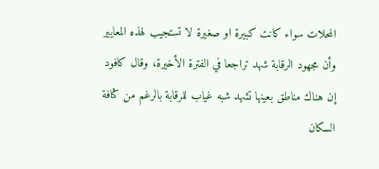المحلات سواء كانت كبيرة او صغيرة لا تستجيب لهذه المعايير وأن مجهود الرقابة شهد تراجعا في الفترة الأخيرة، وقال كافود إن هناك مناطق بعينها تشهد شبه غياب للرقابة بالرغم من كثافة السكان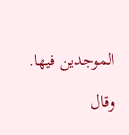الموجدين فيها.

وقال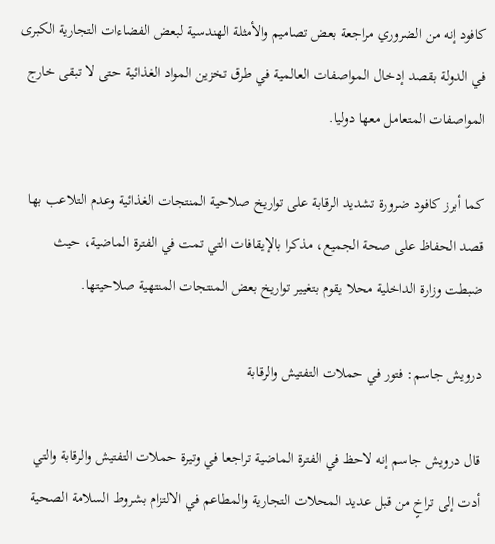كافود إنه من الضروري مراجعة بعض تصاميم والأمثلة الهندسية لبعض الفضاءات التجارية الكبرى في الدولة بقصد إدخال المواصفات العالمية في طرق تخزين المواد الغذائية حتى لا تبقى خارج المواصفات المتعامل معها دوليا.

كما أبرز كافود ضرورة تشديد الرقابة على تواريخ صلاحية المنتجات الغذائية وعدم التلاعب بها قصد الحفاظ على صحة الجميع، مذكرا بالإيقافات التي تمت في الفترة الماضية، حيث ضبطت وزارة الداخلية محلا يقوم بتغيير تواريخ بعض المنتجات المنتهية صلاحيتها.

درويش جاسم: فتور في حملات التفتيش والرقابة

قال درويش جاسم إنه لاحظ في الفترة الماضية تراجعا في وتيرة حملات التفتيش والرقابة والتي أدت إلى تراخٍ من قبل عديد المحلات التجارية والمطاعم في الالتزام بشروط السلامة الصحية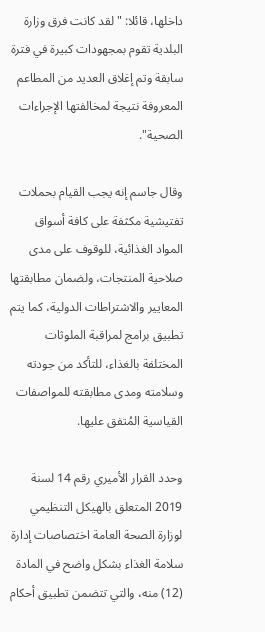داخلها، قائلا: "لقد كانت فرق وزارة البلدية تقوم بمجهودات كبيرة في فترة سابقة وتم إغلاق العديد من المطاعم المعروفة نتيجة لمخالفتها الإجراءات الصحية".

وقال جاسم إنه يجب القيام بحملات تفتيشية مكثفة على كافة أسواق المواد الغذائية، للوقوف على مدى صلاحية المنتجات، ولضمان مطابقتها المعايير والاشتراطات الدولية، كما يتم تطبيق برامج لمراقبة الملوثات المختلفة بالغذاء، للتأكد من جودته وسلامته ومدى مطابقته للمواصفات القياسية المُتفق عليها.

وحدد القرار الأميري رقم 14 لسنة 2019 المتعلق بالهيكل التنظيمي لوزارة الصحة العامة اختصاصات إدارة سلامة الغذاء بشكل واضح في المادة (12) منه، والتي تتضمن تطبيق أحكام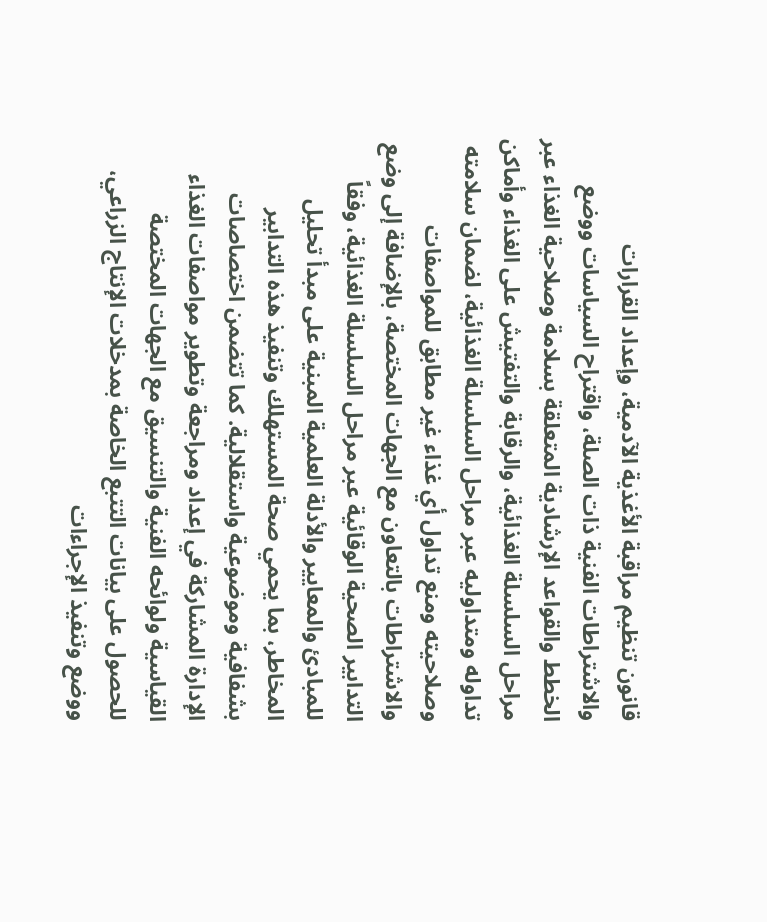قانون تنظيم مراقبة الأغذية الآدمية، وإعداد القرارات والاشتراطات الفنية ذات الصلة، واقتراح السياسات ووضع الخطط والقواعد الإرشادية المتعلقة بسلامة وصلاحية الغذاء عبر مراحل السلسلة الغذائية، والرقابة والتفتيش على الغذاء وأماكن تداوله ومتداوليه عبر مراحل السلسلة الغذائية، لضمان سلامته وصلاحيته ومنع تداول أي غذاء غير مطابق للمواصفات والاشتراطات بالتعاون مع الجهات المختصة، بالإضافة إلى وضع التدابير الصحية الوقائية عبر مراحل السلسلة الغذائية، وفقاً للمبادئ والمعايير والأدلة العلمية المبنية على مبدأ تحليل المخاطر، بما يحمي صحة المستهلك وتنفيذ هذه التدابير بشفافية وموضوعية واستقلالية. كما تتضمن اختصاصات الإدارة المشاركة في إعداد ومراجعة وتطوير مواصفات الغذاء القياسية ولوائحه الفنية والتنسيق مع الجهات المختصة للحصول على بيانات التتبع الخاصة بمدخلات الإنتاج الزراعي، ووضع وتنفيذ الإجراءات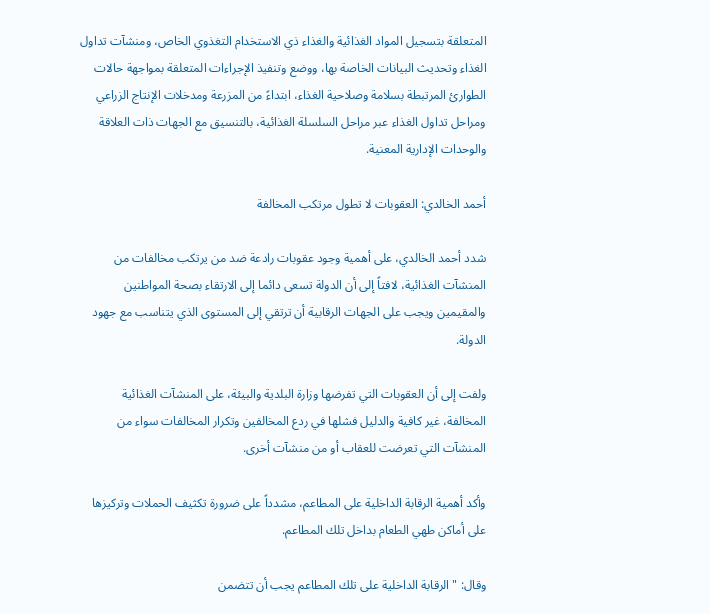المتعلقة بتسجيل المواد الغذائية والغذاء ذي الاستخدام التغذوي الخاص، ومنشآت تداول الغذاء وتحديث البيانات الخاصة بها، ووضع وتنفيذ الإجراءات المتعلقة بمواجهة حالات الطوارئ المرتبطة بسلامة وصلاحية الغذاء، ابتداءً من المزرعة ومدخلات الإنتاج الزراعي ومراحل تداول الغذاء عبر مراحل السلسلة الغذائية، بالتنسيق مع الجهات ذات العلاقة والوحدات الإدارية المعنية.

أحمد الخالدي: العقوبات لا تطول مرتكب المخالفة

شدد أحمد الخالدي، على أهمية وجود عقوبات رادعة ضد من يرتكب مخالفات من المنشآت الغذائية، لافتاً إلى أن الدولة تسعى دائما إلى الارتقاء بصحة المواطنين والمقيمين ويجب على الجهات الرقابية أن ترتقي إلى المستوى الذي يتناسب مع جهود الدولة.

ولفت إلى أن العقوبات التي تفرضها وزارة البلدية والبيئة، على المنشآت الغذائية المخالفة، غير كافية والدليل فشلها في ردع المخالفين وتكرار المخالفات سواء من المنشآت التي تعرضت للعقاب أو من منشآت أخرى.

وأكد أهمية الرقابة الداخلية على المطاعم، مشدداً على ضرورة تكثيف الحملات وتركيزها على أماكن طهي الطعام بداخل تلك المطاعم.

وقال: " الرقابة الداخلية على تلك المطاعم يجب أن تتضمن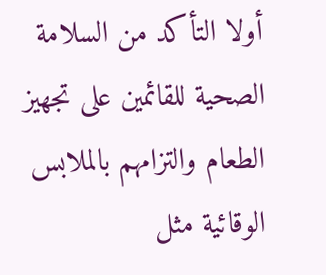أولا التأكد من السلامة الصحية للقائمين على تجهيز الطعام والتزامهم بالملابس الوقائية مثل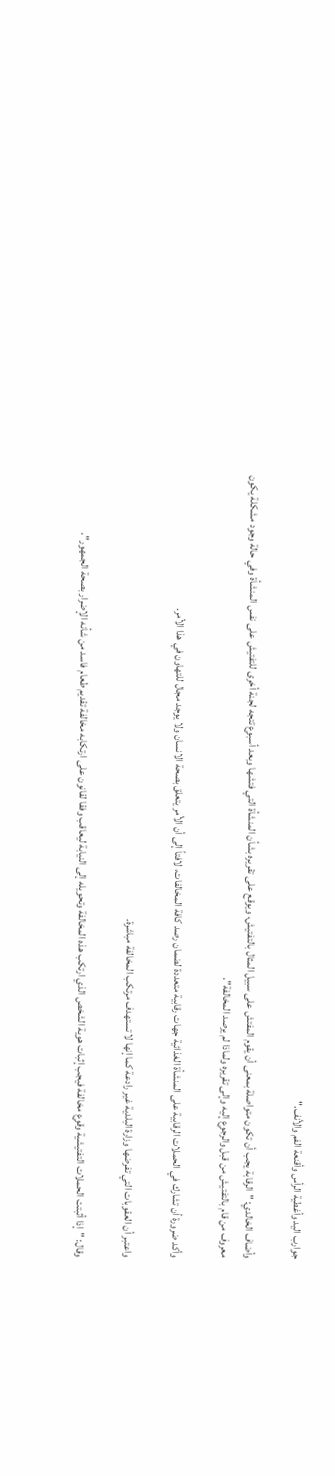جوارب اليد وأغطية الرأس وأقنعة الفم والأنف."

وأضاف الخالدي: "الرقابة يجب أن تكون متواصلة بمعنى أن يقوم المفتش على سبيل المثال بالتفتيش، ويوقع على تقريره بشأن المنشأة التي فتشها وبعد أسبوع تتجه لجنة أخرى للتفتيش على نفس المنشأة وفي حالة وجود مشكلة يكون معروف من قام بالتفتيش من قبل والرجوع إليه وإلى تقريره ولماذا لم يرصد المخالفة".

وأكد ضرورة أن تشارك في الحملات الرقابية على المنشأة الغذائية جهات رقابية متعددة لضمان رصد كافة المخالفات، لافتاً إلى أن الأمر يتعلق بصحة الانسان ولا يوجد مجال للتهاون في هذا الأمر.

واعتبر أن العقوبات التي تفرضها وزارة البلدية غير رادعة كما إنها لا تستهدف مرتكب المخالفة مباشرة.

وقال: "إذا أثبتت الحملات التفتيشية وقوع مخالفة فيجب إثبات هوية الشخص الذي ارتكب هذه المخالفة وتحويله إلى النيابة ليعاقب وفقا لقانون على ارتكابه مخالفة تقديم طعام فاسد من شأنه الإضرار بصحة الجمهور".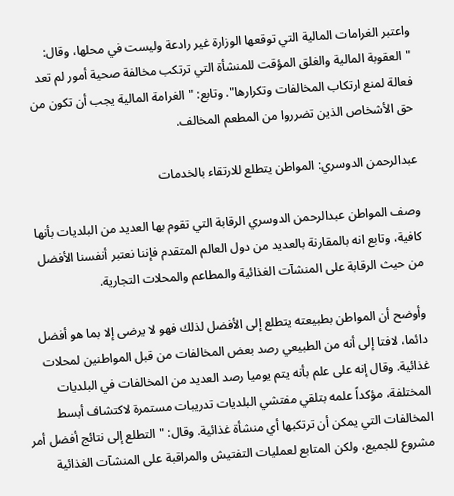واعتبر الغرامات المالية التي توقعها الوزارة غير رادعة وليست في محلها، وقال: "العقوبة المالية والغلق المؤقت للمنشأة التي ترتكب مخالفة صحية أمور لم تعد فعالة لمنع ارتكاب المخالفات وتكرارها". وتابع: "الغرامة المالية يجب أن تكون من حق الأشخاص الذين تضرروا من المطعم المخالف.

عبدالرحمن الدوسري: المواطن يتطلع للارتقاء بالخدمات

وصف المواطن عبدالرحمن الدوسري الرقابة التي تقوم بها العديد من البلديات بأنها كافية، وتابع انه بالمقارنة بالعديد من دول العالم المتقدم فإننا نعتبر أنفسنا الأفضل من حيث الرقابة على المنشآت الغذائية والمطاعم والمحلات التجارية.

وأوضح أن المواطن بطبيعته يتطلع إلى الأفضل لذلك فهو لا يرضى إلا بما هو أفضل دائما، لافتا إلى أنه من الطبيعي رصد بعض المخالفات من قبل المواطنين لمحلات غذائية. وقال إنه على علم بأنه يتم يوميا رصد العديد من المخالفات في البلديات المختلفة، مؤكداً علمه بتلقي مفتشي البلديات تدريبات مستمرة لاكتشاف أبسط المخالفات التي يمكن أن ترتكبها أي منشأة غذائية. وقال: "التطلع إلى نتائج أفضل أمر مشروع للجميع، ولكن المتابع لعمليات التفتيش والمراقبة على المنشآت الغذائية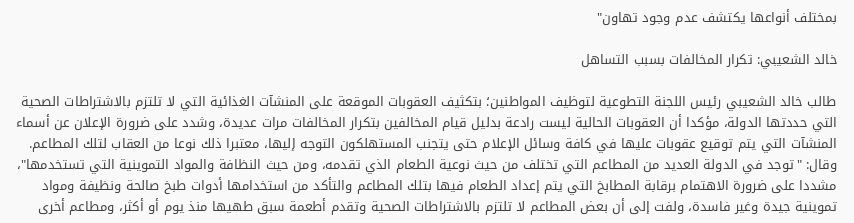بمختلف أنواعها يكتشف عدم وجود تهاون"

خالد الشعيبي: تكرار المخالفات بسبب التساهل

طالب خالد الشعيبي رئيس اللجنة التطوعية لتوظيف المواطنين؛ بتكثيف العقوبات الموقعة على المنشآت الغذائية التي لا تلتزم بالاشتراطات الصحية التي حددتها الدولة، مؤكدا أن العقوبات الحالية ليست رادعة بدليل قيام المخالفين بتكرار المخالفات مرات عديدة، وشدد على ضرورة الإعلان عن أسماء المنشآت التي يتم توقيع عقوبات عليها في كافة وسائل الإعلام حتى يتجنب المستهلكون التوجه إليها، معتبرا ذلك نوعا من العقاب لتلك المطاعم. وقال: "توجد في الدولة العديد من المطاعم التي تختلف من حيث نوعية الطعام الذي تقدمه، ومن حيث النظافة والمواد التموينية التي تستخدمها"، مشددا على ضرورة الاهتمام برقابة المطابخ التي يتم إعداد الطعام فيها بتلك المطاعم والتأكد من استخدامها أدوات طبخ صالحة ونظيفة ومواد تموينية جيدة وغير فاسدة، ولفت إلى أن بعض المطاعم لا تلتزم بالاشتراطات الصحية وتقدم أطعمة سبق طهيها منذ يوم أو أكثر، ومطاعم أخرى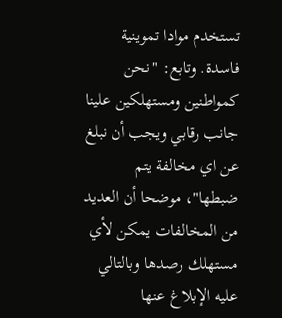تستخدم موادا تموينية فاسدة. وتابع: "نحن كمواطنين ومستهلكين علينا جانب رقابي ويجب أن نبلغ عن اي مخالفة يتم ضبطها"، موضحا أن العديد من المخالفات يمكن لأي مستهلك رصدها وبالتالي عليه الإبلاغ عنها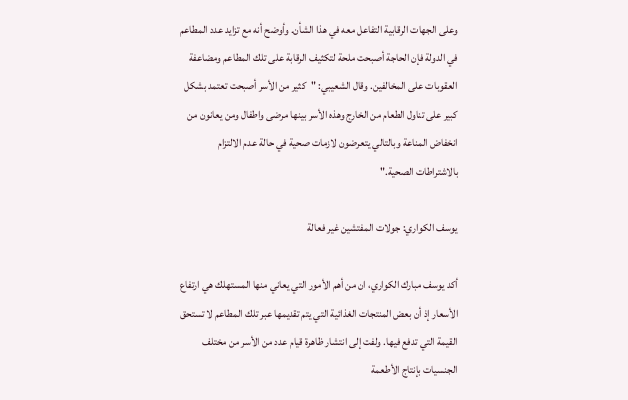وعلى الجهات الرقابية التفاعل معه في هذا الشأن. وأوضح أنه مع تزايد عدد المطاعم في الدولة فإن الحاجة أصبحت ملحة لتكثيف الرقابة على تلك المطاعم ومضاعفة العقوبات على المخالفين. وقال الشعيبي: "كثير من الأسر أصبحت تعتمد بشكل كبير على تناول الطعام من الخارج وهذه الأسر بينها مرضى واطفال ومن يعانون من انخفاض المناعة وبالتالي يتعرضون لازمات صحية في حالة عدم الالتزام بالاشتراطات الصحية."

يوسف الكواري: جولات المفتشين غير فعالة

أكد يوسف مبارك الكواري، ان من أهم الأمور التي يعاني منها المستهلك هي ارتفاع الأسعار إذ أن بعض المنتجات الغذائية التي يتم تقديمها عبر تلك المطاعم لا تستحق القيمة التي تدفع فيها. ولفت إلى انتشار ظاهرة قيام عدد من الأسر من مختلف الجنسيات بإنتاج الأطعمة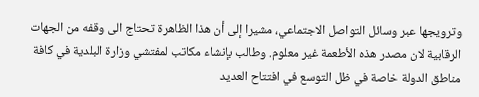وترويجها عبر وسائل التواصل الاجتماعي، مشيرا إلى أن هذا الظاهرة تحتاج الى وقفه من الجهات الرقابية لان مصدر هذه الأطعمة غير معلوم. وطالب بإنشاء مكاتب لمفتشي وزارة البلدية في كافة مناطق الدولة خاصة في ظل التوسع في افتتاح العديد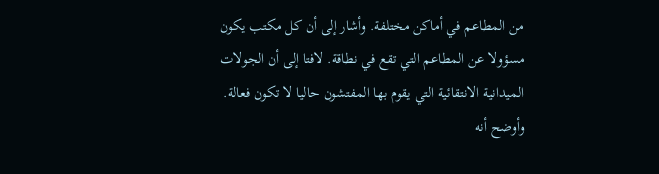من المطاعم في أماكن مختلفة. وأشار إلى أن كل مكتب يكون مسؤولا عن المطاعم التي تقع في نطاقة. لافتا إلى أن الجولات الميدانية الانتقائية التي يقوم بها المفتشون حاليا لا تكون فعالة. وأوضح أنه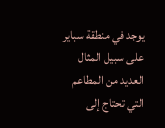يوجد في منطقة سباير على سبيل المثال العديد من المطاعم التي تحتاج إلى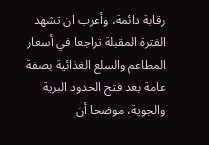رقابة دائمة، وأعرب ان تشهد الفترة المقبلة تراجعا في أسعار المطاعم والسلع الغذائية بصفة عامة بعد فتح الحدود البرية والجوية، موضحا أن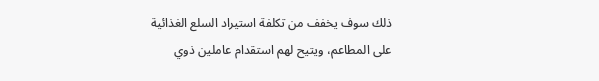ذلك سوف يخفف من تكلفة استيراد السلع الغذائية على المطاعم، ويتيح لهم استقدام عاملين ذوي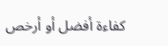كفاءة أفضل أو أرخص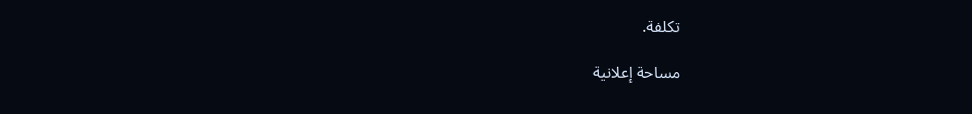تكلفة.

مساحة إعلانية